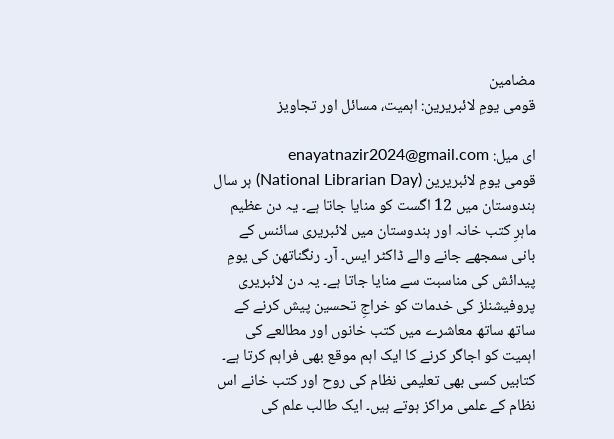مضامین
قومی یومِ لائبریرین: اہمیت، مسائل اور تجاویز

ای میل: enayatnazir2024@gmail.com
قومی یومِ لائبریرین (National Librarian Day) ہر سال ہندوستان میں 12 اگست کو منایا جاتا ہے۔ یہ دن عظیم ماہرِ کتب خانہ اور ہندوستان میں لائبریری سائنس کے بانی سمجھے جانے والے ڈاکٹر ایس۔ آر۔ رنگناتھن کی یومِ پیدائش کی مناسبت سے منایا جاتا ہے۔ یہ دن لائبریری پروفیشنلز کی خدمات کو خراجِ تحسین پیش کرنے کے ساتھ ساتھ معاشرے میں کتب خانوں اور مطالعے کی اہمیت کو اجاگر کرنے کا ایک اہم موقع بھی فراہم کرتا ہے۔
کتابیں کسی بھی تعلیمی نظام کی روح اور کتب خانے اس نظام کے علمی مراکز ہوتے ہیں۔ ایک طالب علم کی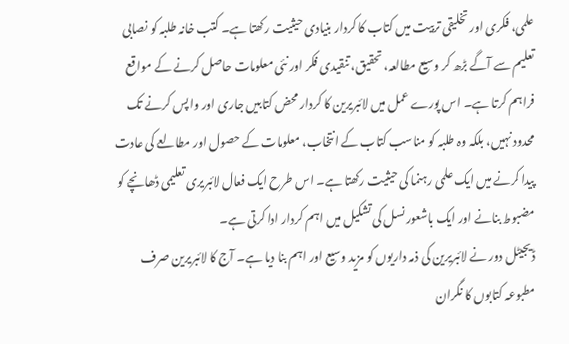علمی، فکری اور تخلیقی تربیت میں کتاب کا کردار بنیادی حیثیت رکھتا ہے۔ کتب خانہ طلبہ کو نصابی تعلیم سے آگے بڑھ کر وسیع مطالعہ، تحقیق، تنقیدی فکر اور نئی معلومات حاصل کرنے کے مواقع فراہم کرتا ہے۔ اس پورے عمل میں لائبریرین کا کردار محض کتابیں جاری اور واپس کرنے تک محدود نہیں، بلکہ وہ طلبہ کو مناسب کتاب کے انتخاب، معلومات کے حصول اور مطالعے کی عادت پیدا کرنے میں ایک علمی رہنما کی حیثیت رکھتا ہے۔ اس طرح ایک فعال لائبریری تعلیمی ڈھانچے کو مضبوط بنانے اور ایک باشعور نسل کی تشکیل میں اہم کردار ادا کرتی ہے۔
ڈیجیٹل دور نے لائبریرین کی ذمہ داریوں کو مزید وسیع اور اہم بنا دیا ہے۔ آج کا لائبریرین صرف مطبوعہ کتابوں کا نگران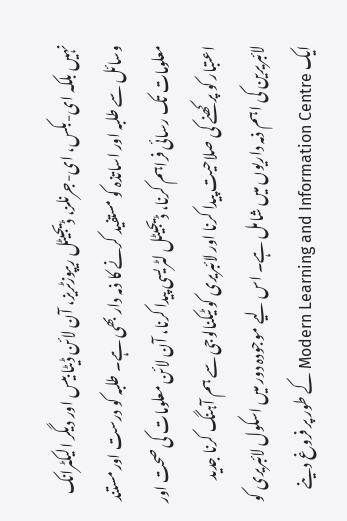نہیں بلکہ ای-بکس، ای-جرنلز، ڈیجیٹل ریپوزٹریز، آن لائن ڈیٹا بیس اور دیگر الیکٹرانک وسائل سے طلبہ اور اساتذہ کو مستفید کرنے کا ذمہ دار بھی ہے۔ طلبہ کو درست اور مستند معلومات تک رسائی فراہم کرنا، ڈیجیٹل لٹریسی پیدا کرنا، آن لائن معلومات کی صحت اور اعتبار کو پرکھنے کی صلاحیت پیدا کرنا اور لائبریری کو ٹیکنالوجی سے ہم آہنگ کرنا جدید لائبریرین کی اہم ذمہ داریوں میں شامل ہے۔ اس لیے موجودہ دور میں اسکول لائبریری کو ایک Modern Learning and Information Centre کے طور پر فروغ دینے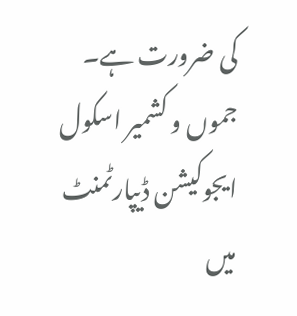کی ضرورت ہے۔
جموں و کشمیر اسکول ایجوکیشن ڈیپارٹمنٹ میں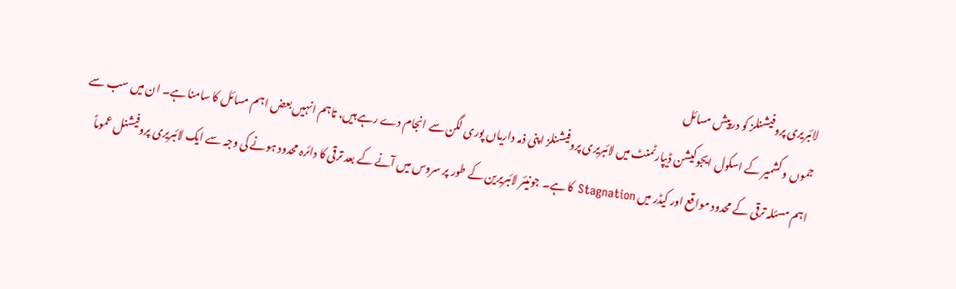لائبریری پروفیشنلز کو درپیش مسائل
جموں و کشمیر کے اسکول ایجوکیشن ڈیپارٹمنٹ میں لائبریری پروفیشنلز اپنی ذمہ داریاں پوری لگن سے انجام دے رہے ہیں، تاہم انہیں بعض اہم مسائل کا سامنا ہے۔ ان میں سب سے اہم مسئلہ ترقی کے محدود مواقع اور کیڈر میں Stagnation کا ہے۔ جونیئر لائبریرین کے طور پر سروس میں آنے کے بعد ترقی کا دائرہ محدود ہونے کی وجہ سے ایک لائبریری پروفیشنل عموماً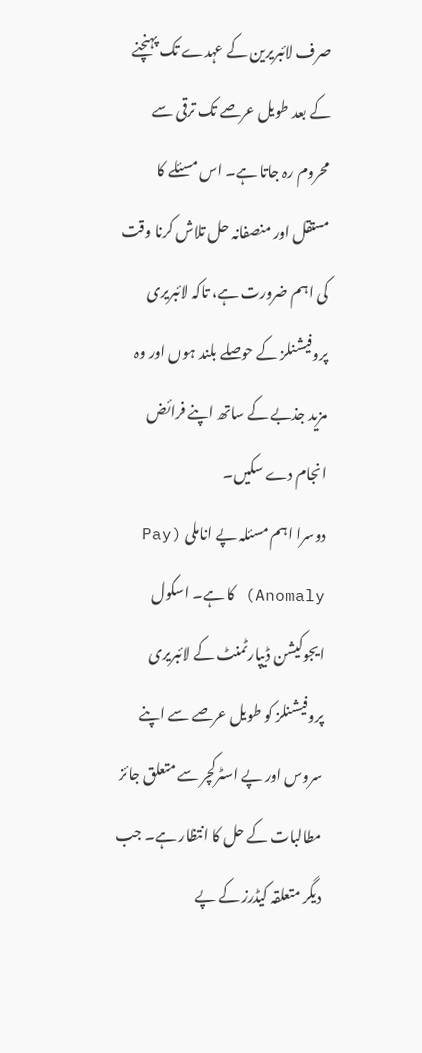صرف لائبریرین کے عہدے تک پہنچنے کے بعد طویل عرصے تک ترقی سے محروم رہ جاتا ہے۔ اس مسئلے کا مستقل اور منصفانہ حل تلاش کرنا وقت کی اہم ضرورت ہے، تاکہ لائبریری پروفیشنلز کے حوصلے بلند ہوں اور وہ مزید جذبے کے ساتھ اپنے فرائض انجام دے سکیں۔
دوسرا اہم مسئلہ پے اناملی (Pay Anomaly) کا ہے۔ اسکول ایجوکیشن ڈیپارٹمنٹ کے لائبریری پروفیشنلز کو طویل عرصے سے اپنے سروس اور پے اسٹرکچر سے متعلق جائز مطالبات کے حل کا انتظار ہے۔ جب دیگر متعلقہ کیڈرز کے پے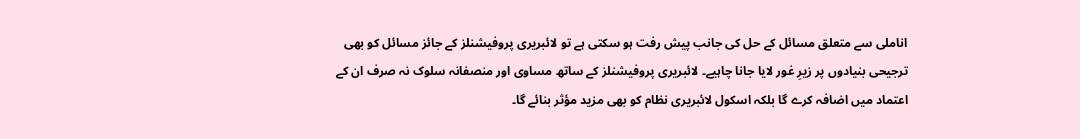اناملی سے متعلق مسائل کے حل کی جانب پیش رفت ہو سکتی ہے تو لائبریری پروفیشنلز کے جائز مسائل کو بھی ترجیحی بنیادوں پر زیرِ غور لایا جانا چاہیے۔ لائبریری پروفیشنلز کے ساتھ مساوی اور منصفانہ سلوک نہ صرف ان کے اعتماد میں اضافہ کرے گا بلکہ اسکول لائبریری نظام کو بھی مزید مؤثر بنائے گا۔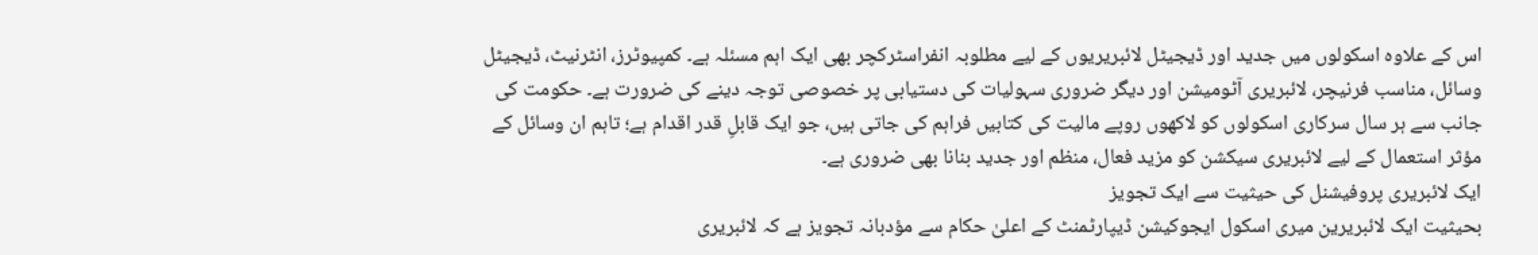اس کے علاوہ اسکولوں میں جدید اور ڈیجیٹل لائبریریوں کے لیے مطلوبہ انفراسٹرکچر بھی ایک اہم مسئلہ ہے۔ کمپیوٹرز، انٹرنیٹ، ڈیجیٹل وسائل، مناسب فرنیچر، لائبریری آٹومیشن اور دیگر ضروری سہولیات کی دستیابی پر خصوصی توجہ دینے کی ضرورت ہے۔ حکومت کی جانب سے ہر سال سرکاری اسکولوں کو لاکھوں روپے مالیت کی کتابیں فراہم کی جاتی ہیں، جو ایک قابلِ قدر اقدام ہے؛ تاہم ان وسائل کے مؤثر استعمال کے لیے لائبریری سیکشن کو مزید فعال، منظم اور جدید بنانا بھی ضروری ہے۔
ایک لائبریری پروفیشنل کی حیثیت سے ایک تجویز
بحیثیت ایک لائبریرین میری اسکول ایجوکیشن ڈیپارٹمنٹ کے اعلیٰ حکام سے مؤدبانہ تجویز ہے کہ لائبریری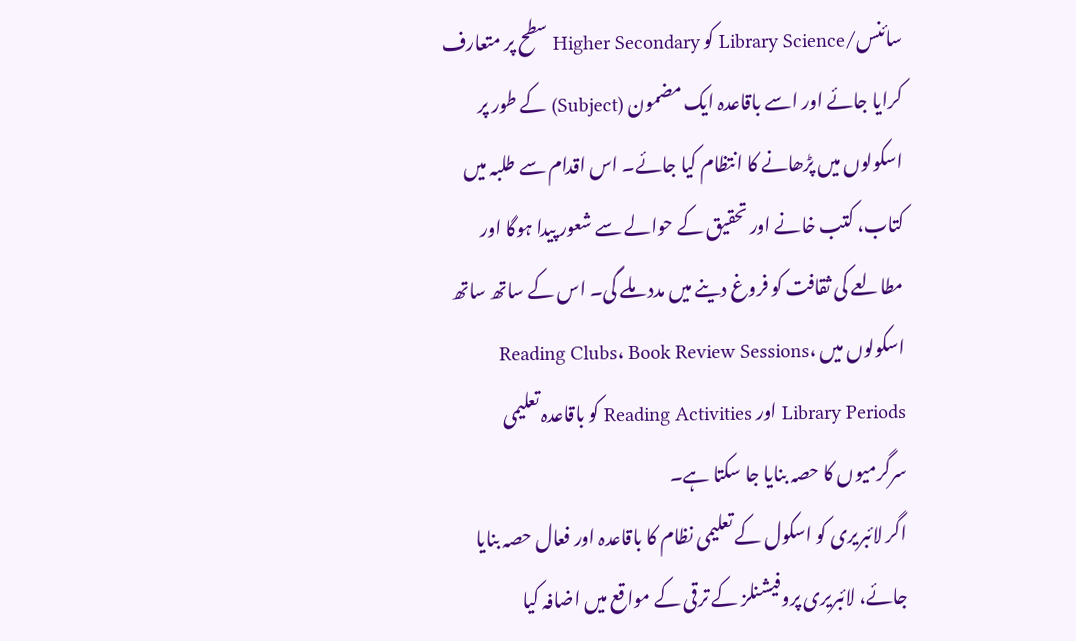سائنس/Library Science کو Higher Secondary سطح پر متعارف کرایا جائے اور اسے باقاعدہ ایک مضمون (Subject) کے طور پر اسکولوں میں پڑھانے کا انتظام کیا جائے۔ اس اقدام سے طلبہ میں کتاب، کتب خانے اور تحقیق کے حوالے سے شعور پیدا ہوگا اور مطالعے کی ثقافت کو فروغ دینے میں مدد ملے گی۔ اس کے ساتھ ساتھ اسکولوں میں Reading Clubs، Book Review Sessions، Library Periods اور Reading Activities کو باقاعدہ تعلیمی سرگرمیوں کا حصہ بنایا جا سکتا ہے۔
اگر لائبریری کو اسکول کے تعلیمی نظام کا باقاعدہ اور فعال حصہ بنایا جائے، لائبریری پروفیشنلز کے ترقی کے مواقع میں اضافہ کیا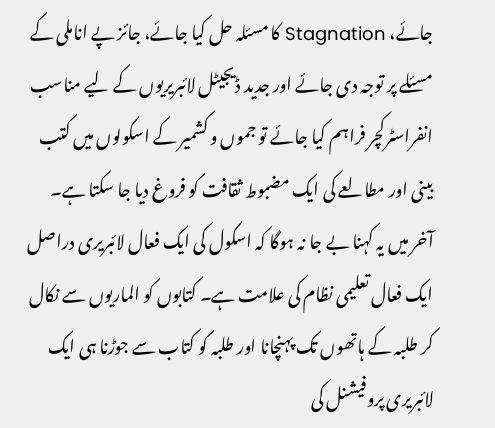جائے، Stagnation کا مسئلہ حل کیا جائے، جائز پے اناملی کے مسئلے پر توجہ دی جائے اور جدید ڈیجیٹل لائبریریوں کے لیے مناسب انفراسٹرکچر فراہم کیا جائے تو جموں و کشمیر کے اسکولوں میں کتب بینی اور مطالعے کی ایک مضبوط ثقافت کو فروغ دیا جا سکتا ہے۔
آخر میں یہ کہنا بے جا نہ ہوگا کہ اسکول کی ایک فعال لائبریری دراصل ایک فعال تعلیمی نظام کی علامت ہے۔ کتابوں کو الماریوں سے نکال کر طلبہ کے ہاتھوں تک پہنچانا اور طلبہ کو کتاب سے جوڑنا ہی ایک لائبریری پروفیشنل کی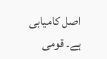اصل کامیابی ہے۔ قومی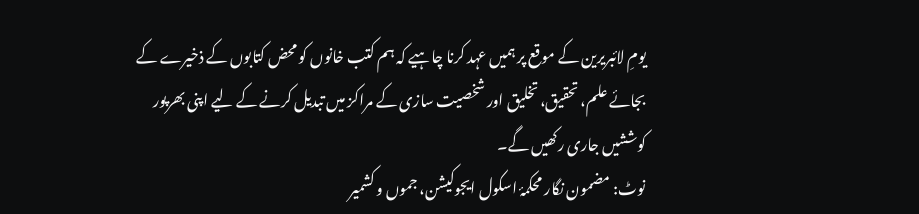یومِ لائبریرین کے موقع پر ہمیں عہد کرنا چاہیے کہ ہم کتب خانوں کو محض کتابوں کے ذخیرے کے بجائے علم، تحقیق، تخلیق اور شخصیت سازی کے مراکز میں تبدیل کرنے کے لیے اپنی بھرپور کوششیں جاری رکھیں گے۔
نوٹ: مضمون نگار محکمۂ اسکول ایجوکیشن، جموں و کشمیر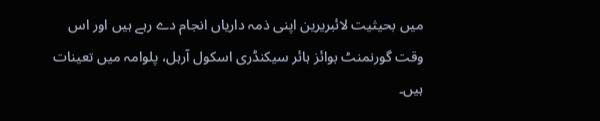میں بحیثیت لائبریرین اپنی ذمہ داریاں انجام دے رہے ہیں اور اس وقت گورنمنٹ بوائز ہائر سیکنڈری اسکول آرہل، پلوامہ میں تعینات ہیں۔